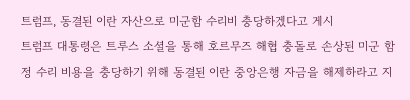트럼프, 동결된 이란 자산으로 미군함 수리비 충당하겠다고 게시
트럼프 대통령은 트루스 소셜을 통해 호르무즈 해협 충돌로 손상된 미군 함정 수리 비용을 충당하기 위해 동결된 이란 중앙은행 자금을 해제하라고 지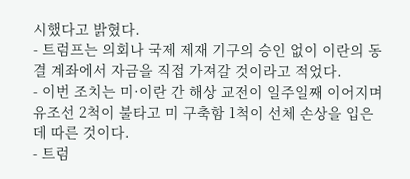시했다고 밝혔다.
- 트럼프는 의회나 국제 제재 기구의 승인 없이 이란의 동결 계좌에서 자금을 직접 가져갈 것이라고 적었다.
- 이번 조치는 미·이란 간 해상 교전이 일주일째 이어지며 유조선 2척이 불타고 미 구축함 1척이 선체 손상을 입은 데 따른 것이다.
- 트럼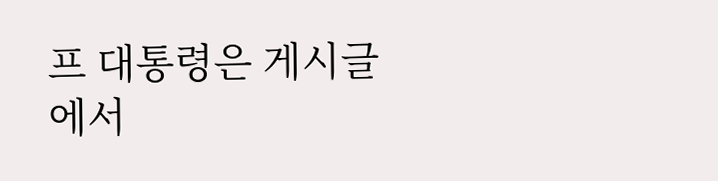프 대통령은 게시글에서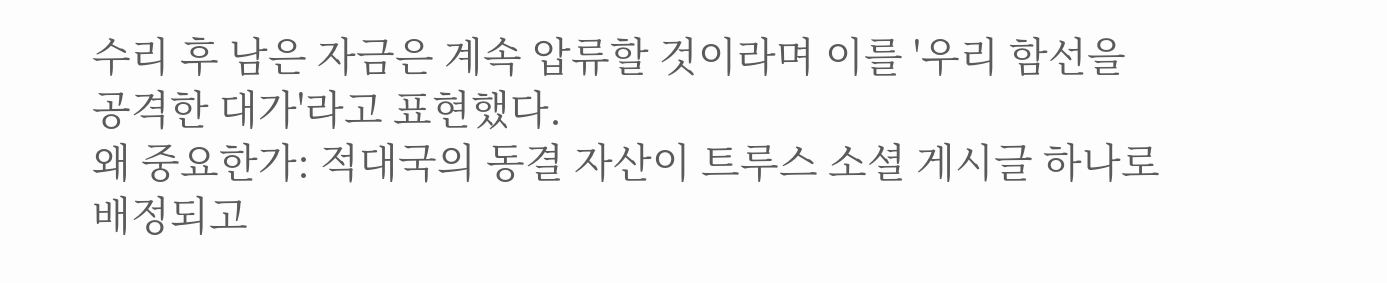수리 후 남은 자금은 계속 압류할 것이라며 이를 '우리 함선을 공격한 대가'라고 표현했다.
왜 중요한가: 적대국의 동결 자산이 트루스 소셜 게시글 하나로 배정되고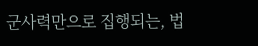군사력만으로 집행되는, 법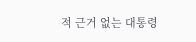적 근거 없는 대통령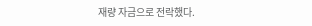재량 자금으로 전락했다.